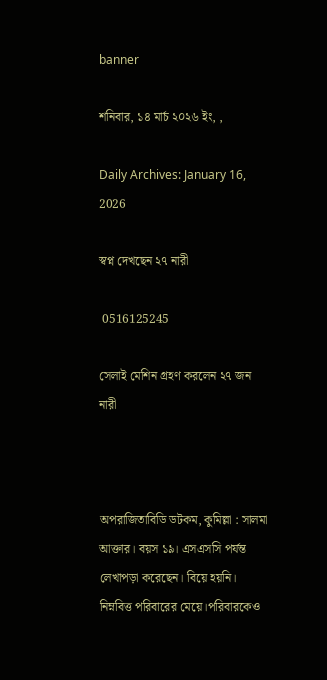banner

শনিবার, ১৪ মার্চ ২০২৬ ইং, ,

Daily Archives: January 16, 2026

স্বপ্ন দেখছেন ২৭ নারী

 0516125245

সেলাই মেশিন গ্রহণ করলেন ২৭ জন নারী



অপরাজিতাবিডি ডটকম, কুমিল্লা : সালমা আক্তার। বয়স ১৯। এসএসসি পর্যন্ত লেখাপড়া করেছেন। বিয়ে হয়নি। নিম্নবিত্ত পরিবারের মেয়ে।পরিবারকেও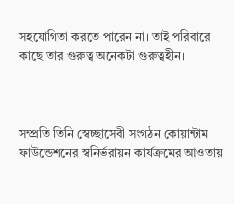সহযোগিতা করতে পারেন না। তাই পরিবারে কাছে তার গুরুত্ব অনেকটা গুরুত্বহীন।



সম্প্রতি তিনি স্বেচ্ছাসেবী সংগঠন কোয়ান্টাম ফাউন্ডেশনের স্বনির্ভরায়ন কার্যক্রমের আওতায়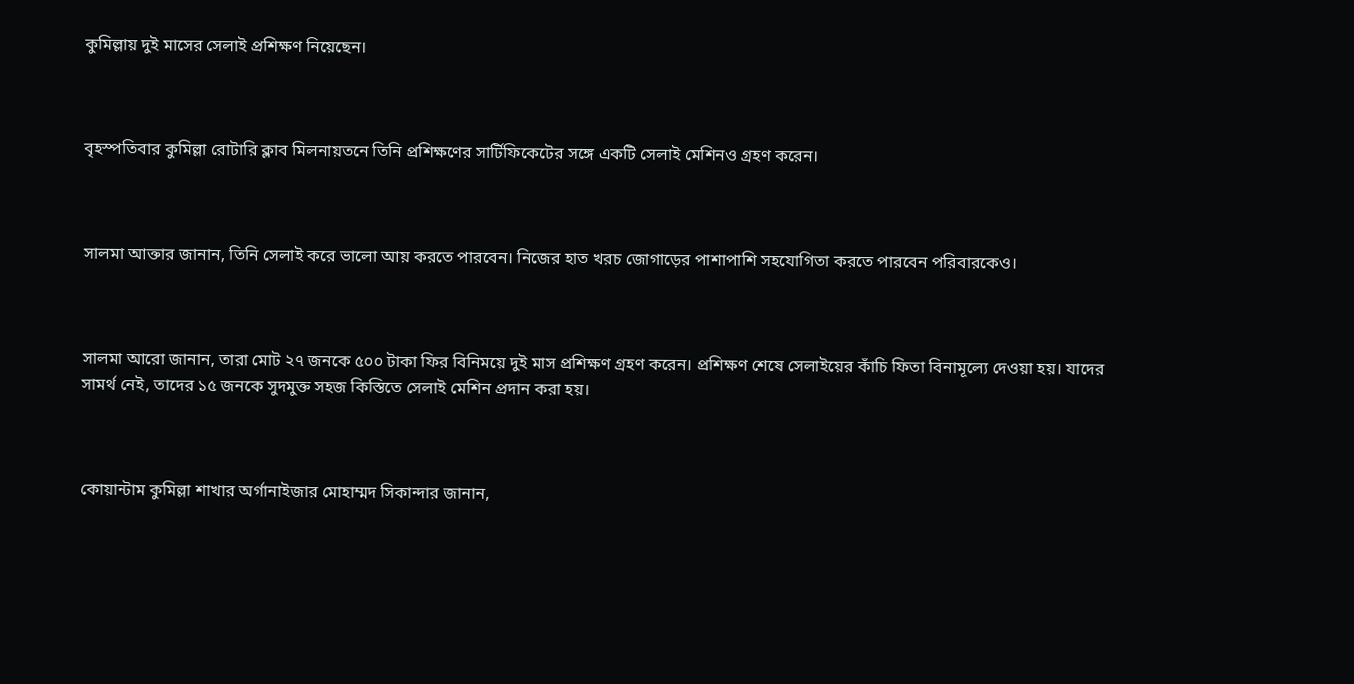কুমিল্লায় দুই মাসের সেলাই প্রশিক্ষণ নিয়েছেন।



বৃহস্পতিবার কুমিল্লা রোটারি ক্লাব মিলনায়তনে তিনি প্রশিক্ষণের সার্টিফিকেটের সঙ্গে একটি সেলাই মেশিনও গ্রহণ করেন।



সালমা আক্তার জানান, তিনি সেলাই করে ভালো আয় করতে পারবেন। নিজের হাত খরচ জোগাড়ের পাশাপাশি সহযোগিতা করতে পারবেন পরিবারকেও।



সালমা আরো জানান, তারা মোট ২৭ জনকে ৫০০ টাকা ফির বিনিময়ে দুই মাস প্রশিক্ষণ গ্রহণ করেন। প্রশিক্ষণ শেষে সেলাইয়ের কাঁচি ফিতা বিনামূল্যে দেওয়া হয়। যাদের সামর্থ নেই, তাদের ১৫ জনকে সুদমুক্ত সহজ কিস্তিতে সেলাই মেশিন প্রদান করা হয়।



কোয়ান্টাম কুমিল্লা শাখার অর্গানাইজার মোহাম্মদ সিকান্দার জানান,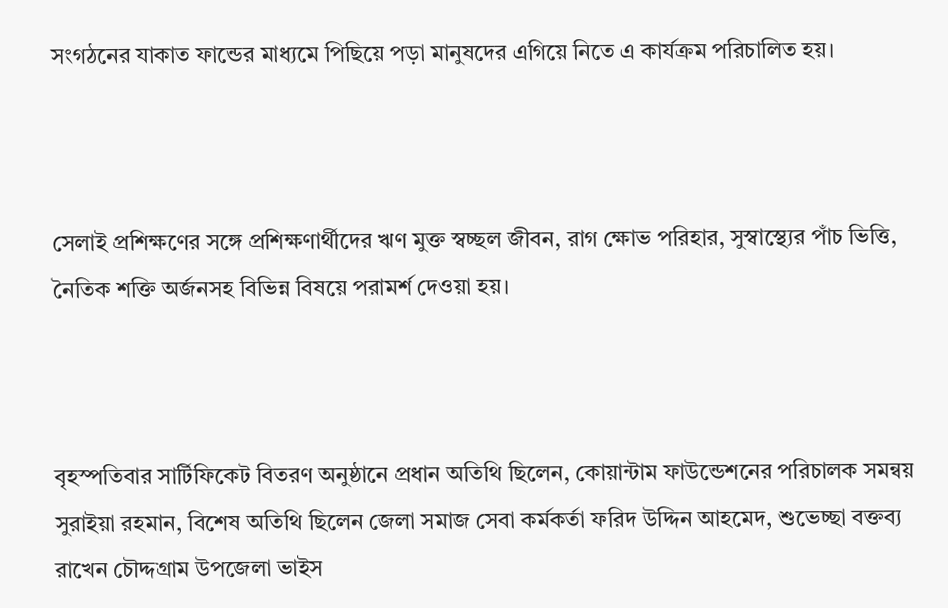সংগঠনের যাকাত ফান্ডের মাধ্যমে পিছিয়ে পড়া মানুষদের এগিয়ে নিতে এ কার্যক্রম পরিচালিত হয়।



সেলাই প্রশিক্ষণের সঙ্গে প্রশিক্ষণার্থীদের ঋণ মুক্ত স্বচ্ছল জীবন, রাগ ক্ষোভ পরিহার, সুস্বাস্থ্যের পাঁচ ভিত্তি, নৈতিক শক্তি অর্জনসহ বিভিন্ন বিষয়ে পরামর্শ দেওয়া হয়।



বৃহস্পতিবার সার্টিফিকেট বিতরণ অনুষ্ঠানে প্রধান অতিথি ছিলেন, কোয়ান্টাম ফাউন্ডেশনের পরিচালক সমন্বয় সুরাইয়া রহমান, বিশেষ অতিথি ছিলেন জেলা সমাজ সেবা কর্মকর্তা ফরিদ উদ্দিন আহমেদ, শুভেচ্ছা বক্তব্য রাখেন চৌদ্দগ্রাম উপজেলা ভাইস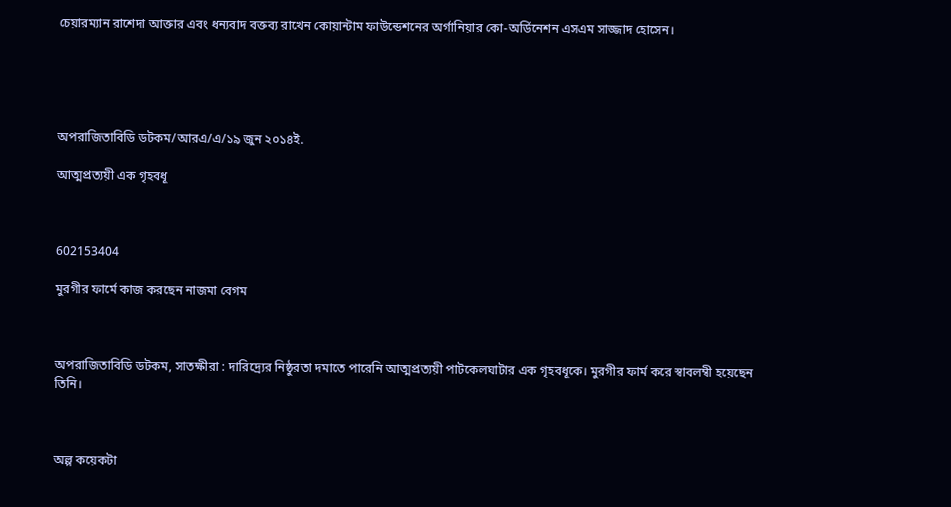চেয়ারম্যান রাশেদা আক্তার এবং ধন্যবাদ বক্তব্য রাখেন কোয়ান্টাম ফাউন্ডেশনের অর্গানিয়ার কো-অর্ডিনেশন এসএম সাজ্জাদ হোসেন।





অপরাজিতাবিডি ডটকম/আরএ/এ/১৯ জুন ২০১৪ই.

আত্মপ্রত্যয়ী এক গৃহবধূ



602153404

মুরগীর ফার্মে কাজ করছেন নাজমা বেগম



অপরাজিতাবিডি ডটকম, সাতক্ষীরা : দারিদ্র্যের নিষ্ঠুরতা দমাতে পারেনি আত্মপ্রত্যয়ী পাটকেলঘাটার এক গৃহবধূকে। মুরগীর ফার্ম করে স্বাবলম্বী হয়েছেন তিনি।



অল্প কয়েকটা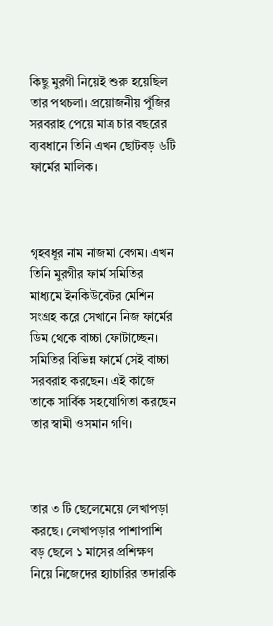কিছু মুরগী নিয়েই শুরু হয়েছিল তার পথচলা। প্রয়োজনীয় পুঁজির সরবরাহ পেয়ে মাত্র চার বছরের ব্যবধানে তিনি এখন ছোটবড় ৬টি ফার্মের মালিক।



গৃহবধূর নাম নাজমা বেগম। এখন তিনি মুরগীর ফার্ম সমিতির মাধ্যমে ইনকিউবেটর মেশিন সংগ্রহ করে সেখানে নিজ ফার্মের ডিম থেকে বাচ্চা ফোটাচ্ছেন। সমিতির বিভিন্ন ফার্মে সেই বাচ্চা সরবরাহ করছেন। এই কাজে তাকে সার্বিক সহযোগিতা করছেন তার স্বামী ওসমান গণি।



তার ৩ টি ছেলেমেয়ে লেখাপড়া করছে। লেখাপড়ার পাশাপাশি বড় ছেলে ১ মাসের প্রশিক্ষণ নিয়ে নিজেদের হ্যাচারির তদারকি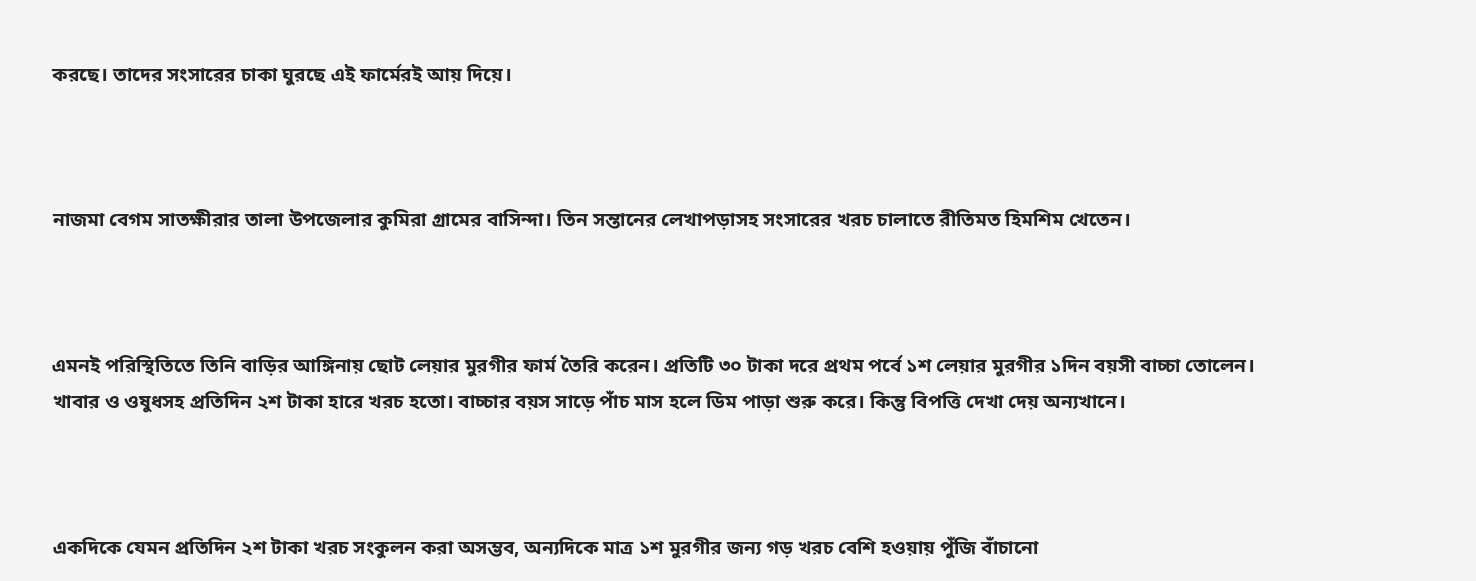করছে। তাদের সংসারের চাকা ঘুরছে এই ফার্মেরই আয় দিয়ে।



নাজমা বেগম সাতক্ষীরার তালা উপজেলার কুমিরা গ্রামের বাসিন্দা। তিন সন্তানের লেখাপড়াসহ সংসারের খরচ চালাতে রীতিমত হিমশিম খেতেন।



এমনই পরিস্থিতিতে তিনি বাড়ির আঙ্গিনায় ছোট লেয়ার মুরগীর ফার্ম তৈরি করেন। প্রতিটি ৩০ টাকা দরে প্রথম পর্বে ১শ লেয়ার মুরগীর ১দিন বয়সী বাচ্চা তোলেন। খাবার ও ওষুধসহ প্রতিদিন ২শ টাকা হারে খরচ হতো। বাচ্চার বয়স সাড়ে পাঁচ মাস হলে ডিম পাড়া শুরু করে। কিন্তু বিপত্তি দেখা দেয় অন্যখানে।



একদিকে যেমন প্রতিদিন ২শ টাকা খরচ সংকুলন করা অসম্ভব, অন্যদিকে মাত্র ১শ মুরগীর জন্য গড় খরচ বেশি হওয়ায় পুঁজি বাঁচানো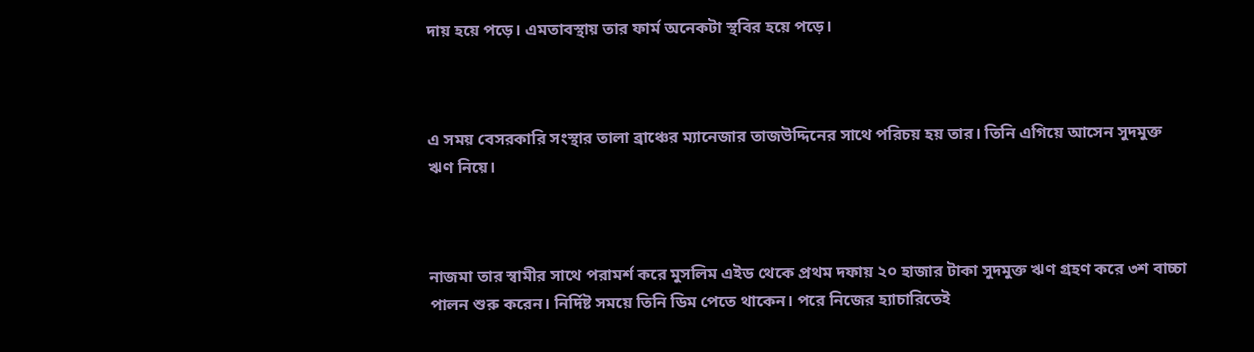দায় হয়ে পড়ে। এমতাবস্থায় তার ফার্ম অনেকটা স্থবির হয়ে পড়ে।



এ সময় বেসরকারি সংস্থার তালা ব্রাঞ্চের ম্যানেজার তাজউদ্দিনের সাথে পরিচয় হয় তার। তিনি এগিয়ে আসেন সুদমুক্ত ঋণ নিয়ে।



নাজমা তার স্বামীর সাথে পরামর্শ করে মুসলিম এইড থেকে প্রথম দফায় ২০ হাজার টাকা সুদমুক্ত ঋণ গ্রহণ করে ৩শ বাচ্চা পালন শুরু করেন। নির্দিষ্ট সময়ে তিনি ডিম পেতে থাকেন। পরে নিজের হ্যাচারিতেই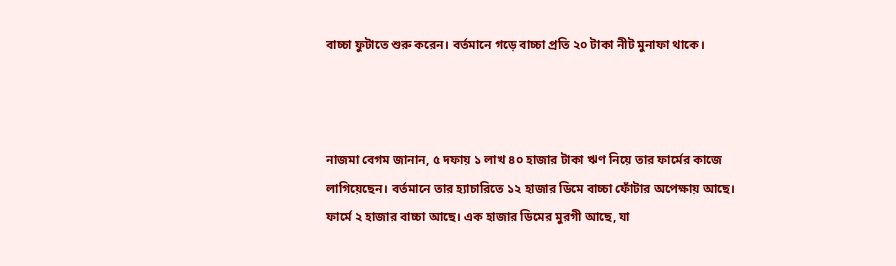বাচ্চা ফুটাতে শুরু করেন। বর্তমানে গড়ে বাচ্চা প্রতি ২০ টাকা নীট মুনাফা থাকে।



নাজমা বেগম জানান, ৫ দফায় ১ লাখ ৪০ হাজার টাকা ঋণ নিয়ে তার ফার্মের কাজে লাগিয়েছেন। বর্তমানে তার হ্যাচারিতে ১২ হাজার ডিমে বাচ্চা ফোঁটার অপেক্ষায় আছে। ফার্মে ২ হাজার বাচ্চা আছে। এক হাজার ডিমের মুরগী আছে, যা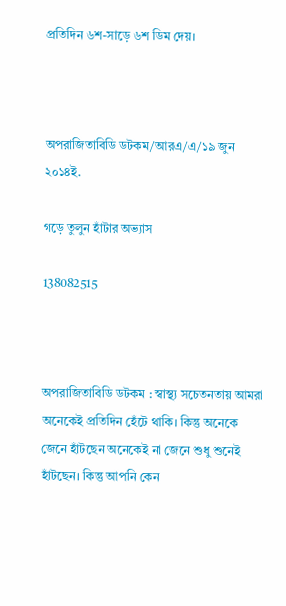প্রতিদিন ৬শ-সাড়ে ৬শ ডিম দেয়।



অপরাজিতাবিডি ডটকম/আরএ/এ/১৯ জুন ২০১৪ই.

গড়ে তুলুন হাঁটার অভ্যাস

138082515



অপরাজিতাবিডি ডটকম : স্বাস্থ্য সচেতনতায় আমরা অনেকেই প্রতিদিন হেঁটে থাকি। কিন্তু অনেকে জেনে হাঁটছেন অনেকেই না জেনে শুধু শুনেই হাঁটছেন। কিন্তু আপনি কেন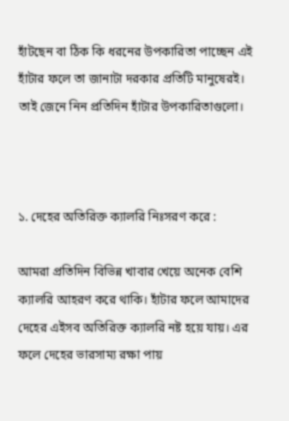হাঁটছেন বা ঠিক কি ধরনের উপকারিতা পাচ্ছেন এই হাঁটার ফলে তা জানাটা দরকার প্রতিটি মানুষেরই। তাই জেনে নিন প্রতিদিন হাঁটার উপকারিতাগুলো।



১. দেহের অতিরিক্ত ক্যালরি নিঃসরণ করে :

আমরা প্রতিদিন বিভিন্ন খাবার খেয়ে অনেক বেশি ক্যালরি আহরণ করে থাকি। হাঁটার ফলে আমাদের দেহের এইসব অতিরিক্ত ক্যালরি নষ্ট হয়ে যায়। এর ফলে দেহের ভারসাম্য রক্ষা পায়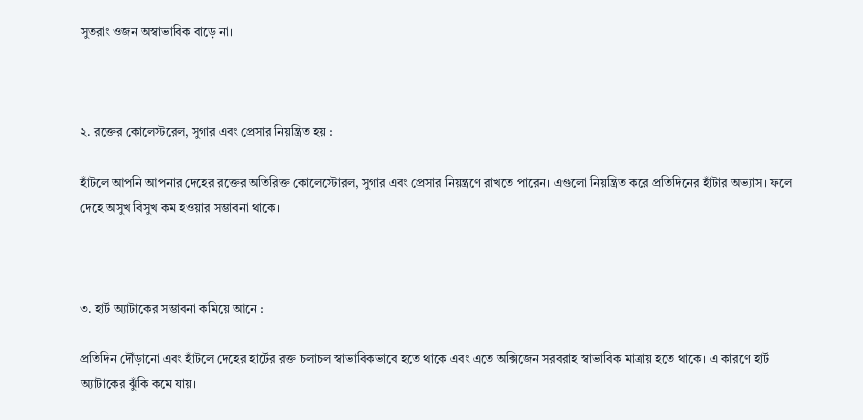সুতরাং ওজন অস্বাভাবিক বাড়ে না।



২. রক্তের কোলেস্টরেল, সুগার এবং প্রেসার নিয়ন্ত্রিত হয় :

হাঁটলে আপনি আপনার দেহের রক্তের অতিরিক্ত কোলেস্টোরল, সুগার এবং প্রেসার নিয়ন্ত্রণে রাখতে পারেন। এগুলো নিয়ন্ত্রিত করে প্রতিদিনের হাঁটার অভ্যাস। ফলে দেহে অসুখ বিসুখ কম হওয়ার সম্ভাবনা থাকে।



৩. হার্ট অ্যাটাকের সম্ভাবনা কমিয়ে আনে :

প্রতিদিন দৌঁড়ানো এবং হাঁটলে দেহের হার্টের রক্ত চলাচল স্বাভাবিকভাবে হতে থাকে এবং এতে অক্সিজেন সরবরাহ স্বাভাবিক মাত্রায় হতে থাকে। এ কারণে হার্ট অ্যাটাকের ঝুঁকি কমে যায়।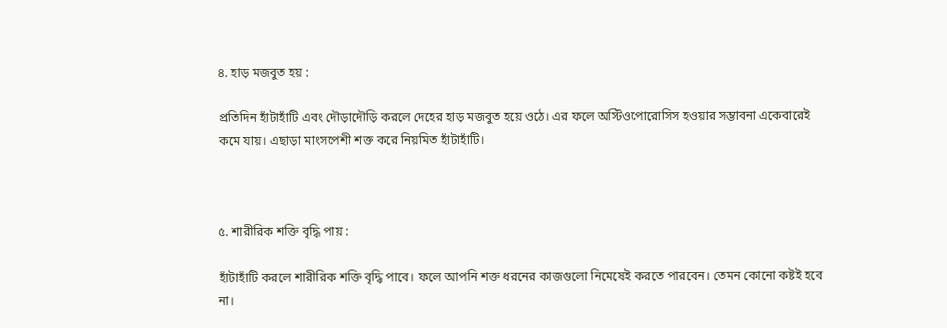৪. হাড় মজবুত হয় :

প্রতিদিন হাঁটাহাঁটি এবং দৌড়াদৌড়ি করলে দেহের হাড় মজবুত হয়ে ওঠে। এর ফলে অস্টিওপোরোসিস হওয়ার সম্ভাবনা একেবারেই কমে যায়। এছাড়া মাংসপেশী শক্ত করে নিয়মিত হাঁটাহাঁটি।



৫. শারীরিক শক্তি বৃদ্ধি পায় :

হাঁটাহাঁটি করলে শারীরিক শক্তি বৃদ্ধি পাবে। ফলে আপনি শক্ত ধরনের কাজগুলো নিমেষেই করতে পারবেন। তেমন কোনো কষ্টই হবে না।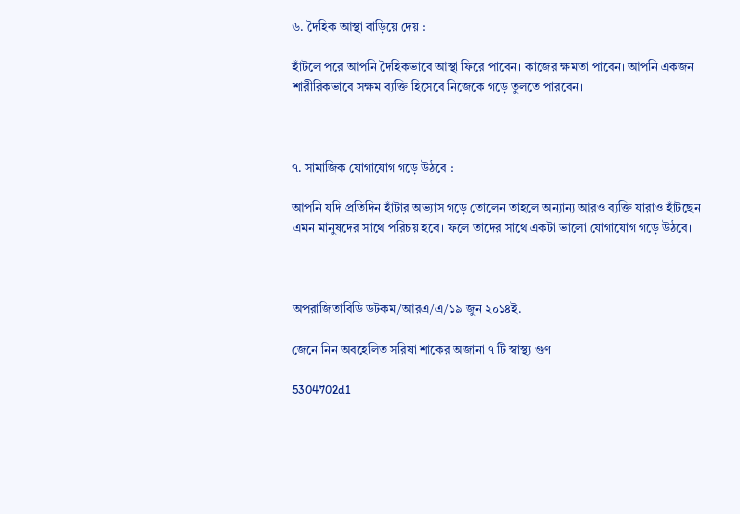৬. দৈহিক আস্থা বাড়িয়ে দেয় :

হাঁটলে পরে আপনি দৈহিকভাবে আস্থা ফিরে পাবেন। কাজের ক্ষমতা পাবেন। আপনি একজন শারীরিকভাবে সক্ষম ব্যক্তি হিসেবে নিজেকে গড়ে তুলতে পারবেন।



৭. সামাজিক যোগাযোগ গড়ে উঠবে :

আপনি যদি প্রতিদিন হাঁটার অভ্যাস গড়ে তোলেন তাহলে অন্যান্য আরও ব্যক্তি যারাও হাঁটছেন এমন মানুষদের সাথে পরিচয় হবে। ফলে তাদের সাথে একটা ভালো যোগাযোগ গড়ে উঠবে।



অপরাজিতাবিডি ডটকম/আরএ/এ/১৯ জুন ২০১৪ই.

জেনে নিন অবহেলিত সরিষা শাকের অজানা ৭ টি স্বাস্থ্য গুণ

5304702d1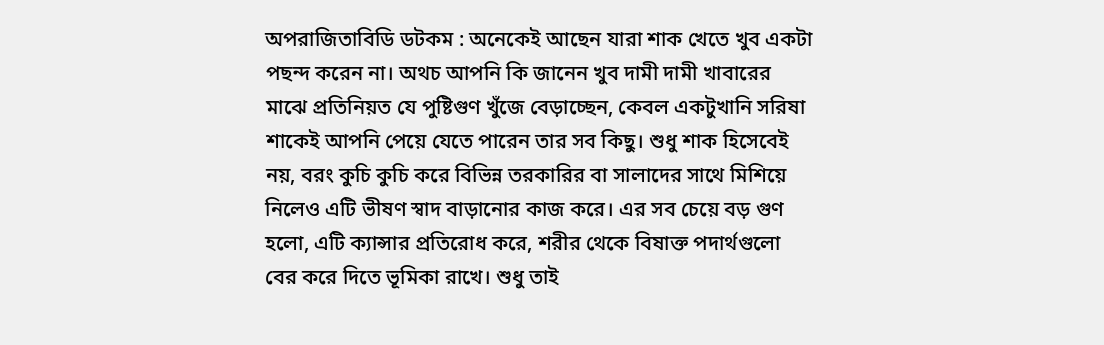অপরাজিতাবিডি ডটকম : অনেকেই আছেন যারা শাক খেতে খুব একটা পছন্দ করেন না। অথচ আপনি কি জানেন খুব দামী দামী খাবারের মাঝে প্রতিনিয়ত যে পুষ্টিগুণ খুঁজে বেড়াচ্ছেন, কেবল একটুখানি সরিষা শাকেই আপনি পেয়ে যেতে পারেন তার সব কিছু। শুধু শাক হিসেবেই নয়, বরং কুচি কুচি করে বিভিন্ন তরকারির বা সালাদের সাথে মিশিয়ে নিলেও এটি ভীষণ স্বাদ বাড়ানোর কাজ করে। এর সব চেয়ে বড় গুণ হলো, এটি ক্যান্সার প্রতিরোধ করে, শরীর থেকে বিষাক্ত পদার্থগুলো বের করে দিতে ভূমিকা রাখে। শুধু তাই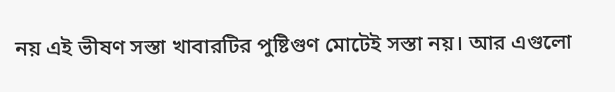নয় এই ভীষণ সস্তা খাবারটির পুষ্টিগুণ মোটেই সস্তা নয়। আর এগুলো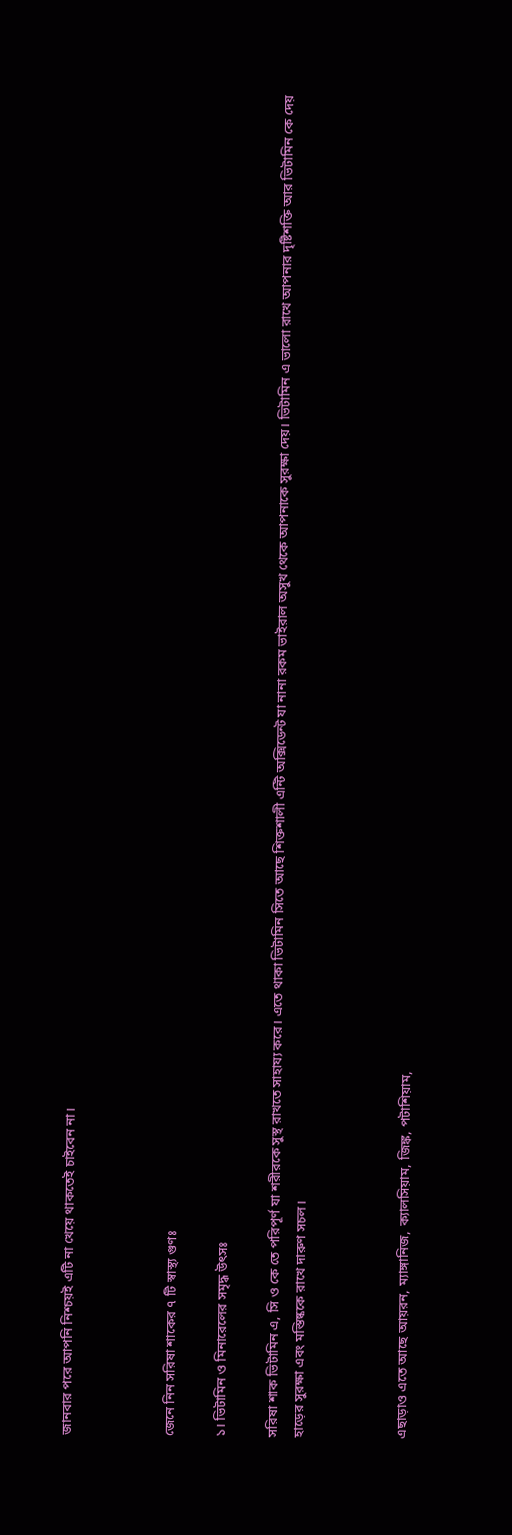জানবার পরে আপনি নিশ্চয়ই এটি না খেয়ে থাকতেই চাইবেন না।



জেনে নিন সরিষা শাকের ৭ টি স্বাস্থ্য গুণঃ

১। ভিটামিন ও মিনারেলের সমৃদ্ধ উৎসঃ

সরিষা শাক ভিটামিন এ, সি ও কে তে পরিপূর্ণ যা শরীরকে সুস্থ রাখতে সাহায্য করে। এতে থাকা ভিটামিন সিতে আছে শিক্তশালী এন্টি অক্সিডেন্ট যা নানা রকম ভাইরাল অসুখ থেকে আপনাকে সুরক্ষা দেয়। ভিটামিন এ ভালো রাখে আপনার দৃষ্টিশক্তি আর ভিটামিন কে দেয় হাড়ের সুরক্ষা এবং মস্তিষ্ককে রাখে দারুণ সচল।



এছাড়াও এতে আছে আয়রন, ম্যাঙ্গানিজ, ক্যালসিয়াম, জিঙ্ক, পটাশিয়াম,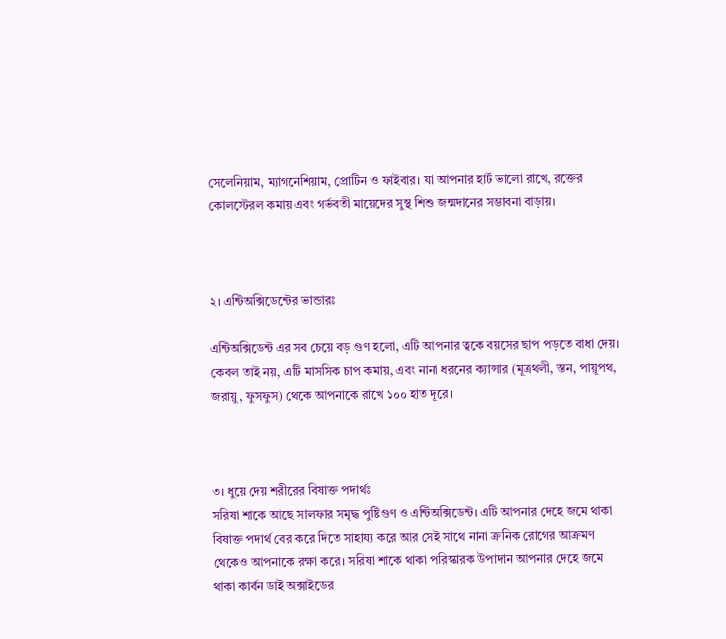সেলেনিয়াম, ম্যাগনেশিয়াম, প্রোটিন ও ফাইবার। যা আপনার হার্ট ভালো রাখে, রক্তের কোলস্টেরল কমায় এবং গর্ভবতী মায়েদের সুস্থ শিশু জন্মদানের সম্ভাবনা বাড়ায়।



২। এন্টিঅক্সিডেন্টের ভান্ডারঃ

এন্টিঅক্সিডেন্ট এর সব চেয়ে বড় গুণ হলো, এটি আপনার ত্বকে বয়সের ছাপ পড়তে বাধা দেয়। কেবল তাই নয়, এটি মাসসিক চাপ কমায়, এবং নানা ধরনের ক্যান্সার (মূত্রথলী, স্তন, পায়ূপথ, জরায়ু, ফুসফুস) থেকে আপনাকে রাখে ১০০ হাত দূরে।



৩। ধুয়ে দেয় শরীরের বিষাক্ত পদার্থঃ
সরিষা শাকে আছে সালফার সমৃদ্ধ পুষ্টিগুণ ও এন্টিঅক্সিডেন্ট। এটি আপনার দেহে জমে থাকা বিষাক্ত পদার্থ বের করে দিতে সাহায্য করে আর সেই সাথে নানা ক্রনিক রোগের আক্রমণ থেকেও আপনাকে রক্ষা করে। সরিষা শাকে থাকা পরিস্কারক উপাদান আপনার দেহে জমে থাকা কার্বন ডাই অক্সাইডের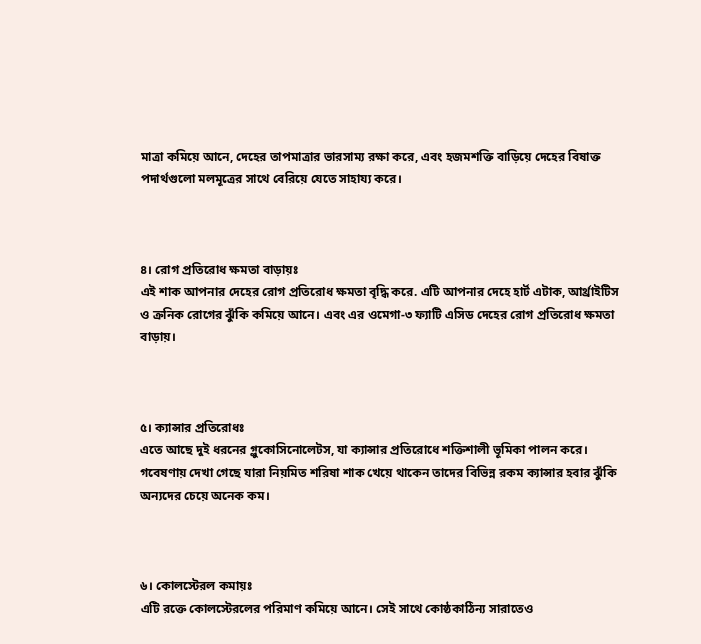মাত্রা কমিয়ে আনে, দেহের তাপমাত্রার ভারসাম্য রক্ষা করে, এবং হজমশক্তি বাড়িয়ে দেহের বিষাক্ত পদার্থগুলো মলমূত্রের সাথে বেরিয়ে যেতে সাহায্য করে।



৪। রোগ প্রতিরোধ ক্ষমতা বাড়ায়ঃ
এই শাক আপনার দেহের রোগ প্রতিরোধ ক্ষমতা বৃদ্ধি করে. এটি আপনার দেহে হার্ট এটাক, আর্থ্রাইটিস ও ক্রনিক রোগের ঝুঁকি কমিয়ে আনে। এবং এর ওমেগা-৩ ফ্যাটি এসিড দেহের রোগ প্রতিরোধ ক্ষমতা বাড়ায়।



৫। ক্যান্সার প্রতিরোধঃ
এতে আছে দুই ধরনের গ্লুকোসিনোলেটস, যা ক্যান্সার প্রতিরোধে শক্তিশালী ভূমিকা পালন করে। গবেষণায় দেখা গেছে যারা নিয়মিত শরিষা শাক খেয়ে থাকেন তাদের বিভিন্ন রকম ক্যান্সার হবার ঝুঁকি অন্যদের চেয়ে অনেক কম।



৬। কোলস্টেরল কমায়ঃ
এটি রক্তে কোলস্টেরলের পরিমাণ কমিয়ে আনে। সেই সাথে কোষ্ঠকাঠিন্য সারাতেও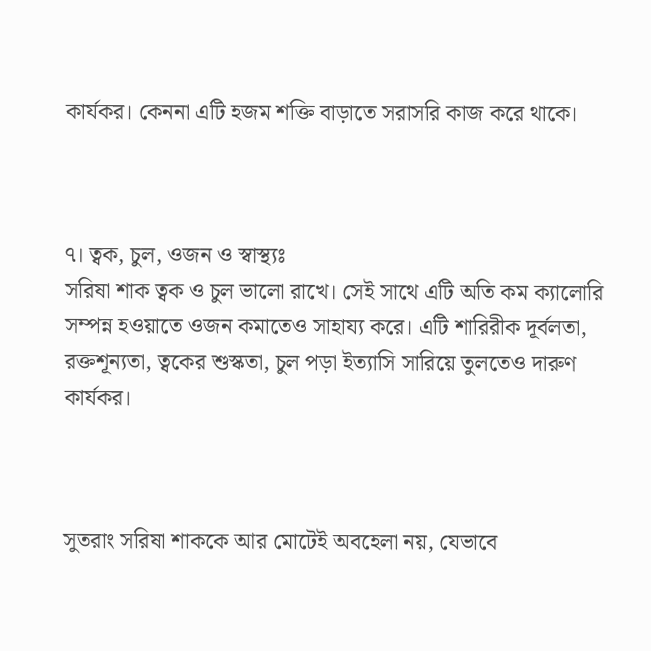কার্যকর। কেননা এটি হজম শক্তি বাড়াতে সরাসরি কাজ করে থাকে।



৭। ত্বক, চুল, ওজন ও স্বাস্থ্যঃ
সরিষা শাক ত্বক ও চুল ভালো রাখে। সেই সাথে এটি অতি কম ক্যালোরি সম্পন্ন হওয়াতে ওজন কমাতেও সাহায্য করে। এটি শারিরীক দূর্বলতা, রক্তশূন্যতা, ত্বকের শুস্কতা, চুল পড়া ইত্যাসি সারিয়ে তুলতেও দারুণ কার্যকর।



সুতরাং সরিষা শাককে আর মোটেই অবহেলা নয়, যেভাবে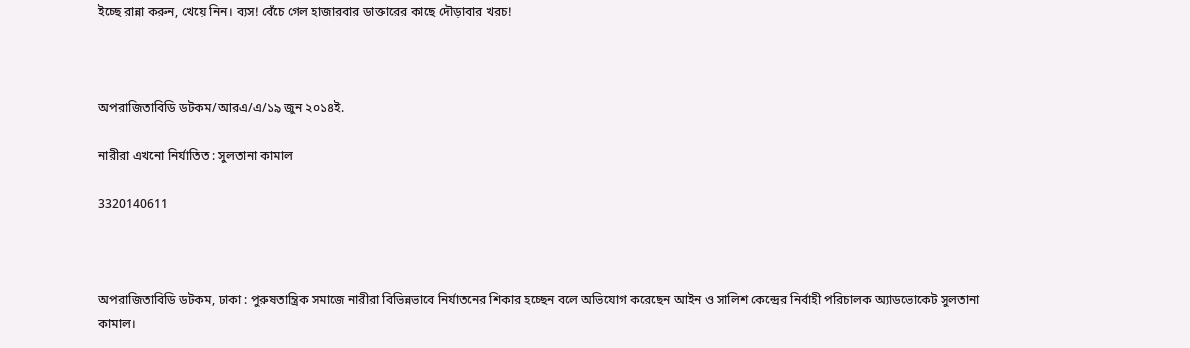ইচ্ছে রান্না করুন, খেয়ে নিন। ব্যস! বেঁচে গেল হাজারবার ডাক্তারের কাছে দৌড়াবার খরচ!



অপরাজিতাবিডি ডটকম/আরএ/এ/১৯ জুন ২০১৪ই.

নারীরা এখনো নির্যাতিত : সুলতানা কামাল

3320140611



অপরাজিতাবিডি ডটকম, ঢাকা : পুরুষতান্ত্রিক সমাজে নারীরা বিভিন্নভাবে নির্যাতনের শিকার হচ্ছেন বলে অভিযোগ করেছেন আইন ও সালিশ কেন্দ্রের নির্বাহী পরিচালক অ্যাডভোকেট সুলতানা কামাল।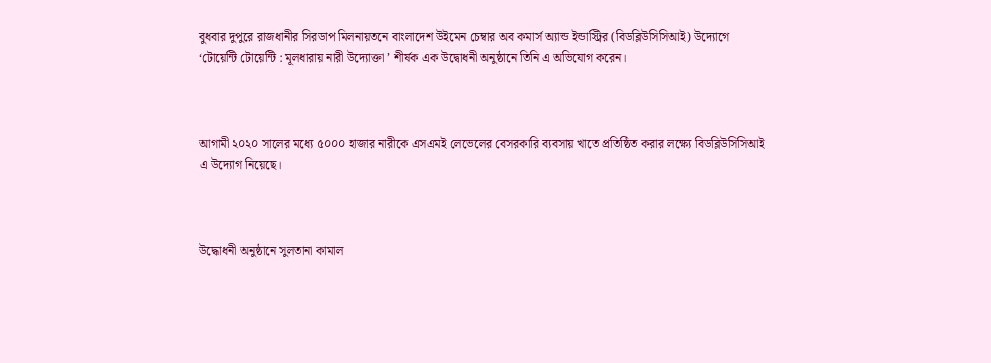বুধবার দুপুরে রাজধানীর সিরডাপ মিলনায়তনে বাংলাদেশ উইমেন চেম্বার অব কমার্স অ্যান্ড ইন্ডাস্ট্রির (বিডব্লিউসিসিআই) উদ্যোগে ‘টোয়েন্টি টোয়েন্টি : মূলধারায় নারী উদ্যোক্তা ’ শীর্ষক এক উদ্বোধনী অনুষ্ঠানে তিনি এ অভিযোগ করেন।



আগামী ২০২০ সালের মধ্যে ৫০০০ হাজার নারীকে এসএমই লেভেলের বেসরকারি ব্যবসায় খাতে প্রতিষ্ঠিত করার লক্ষ্যে বিডব্লিউসিসিআই এ উদ্যোগ নিয়েছে।



উদ্ধোধনী অনুষ্ঠানে সুলতানা কামাল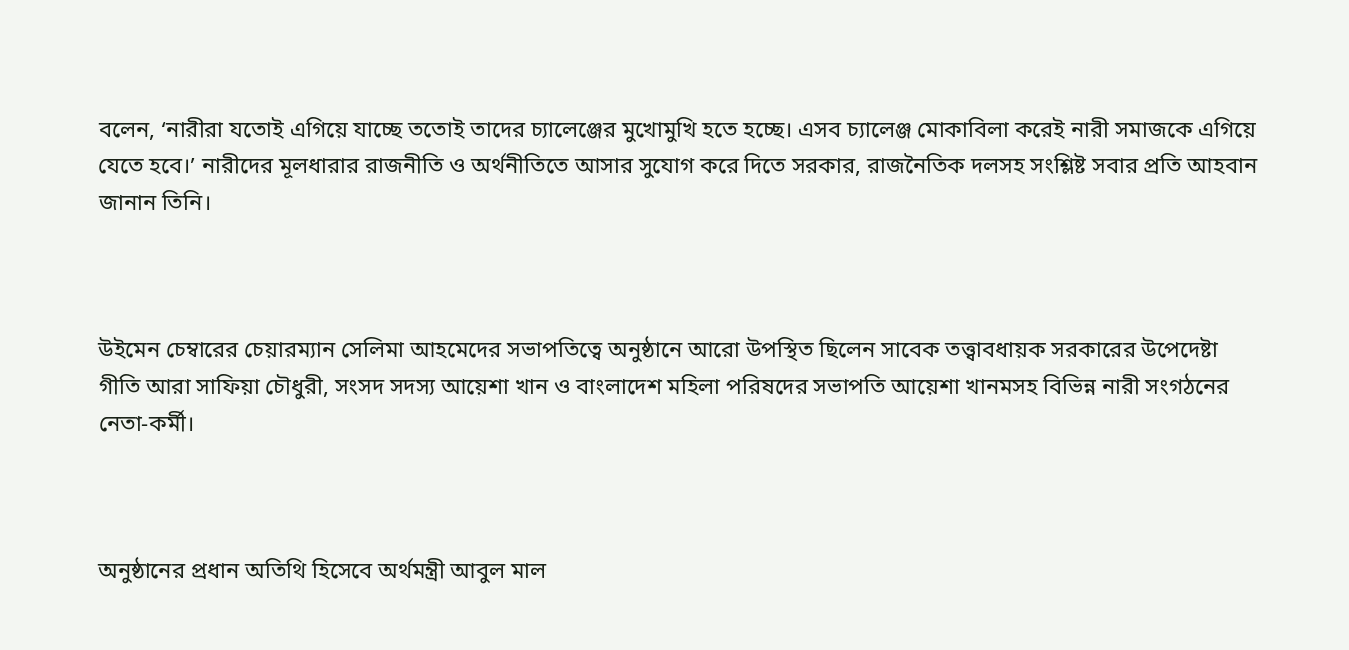বলেন, ‘নারীরা যতোই এগিয়ে যাচ্ছে ততোই তাদের চ্যালেঞ্জের মুখোমুখি হতে হচ্ছে। এসব চ্যালেঞ্জ মোকাবিলা করেই নারী সমাজকে এগিয়ে যেতে হবে।’ নারীদের মূলধারার রাজনীতি ও অর্থনীতিতে আসার সুযোগ করে দিতে সরকার, রাজনৈতিক দলসহ সংশ্লিষ্ট সবার প্রতি আহবান জানান তিনি।



উইমেন চেম্বারের চেয়ারম্যান সেলিমা আহমেদের সভাপতিত্বে অনুষ্ঠানে আরো উপস্থিত ছিলেন সাবেক তত্ত্বাবধায়ক সরকারের উপেদেষ্টা গীতি আরা সাফিয়া চৌধুরী, সংসদ সদস্য আয়েশা খান ও বাংলাদেশ মহিলা পরিষদের সভাপতি আয়েশা খানমসহ বিভিন্ন নারী সংগঠনের নেতা-কর্মী।



অনুষ্ঠানের প্রধান অতিথি হিসেবে অর্থমন্ত্রী আবুল মাল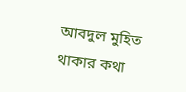আবদুল মুহিত থাকার কথা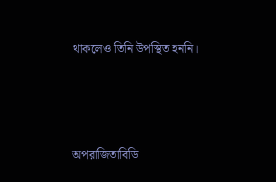থাকলেও তিনি উপস্থিত হননি।



অপরাজিতাবিডি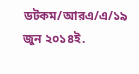ডটকম/আরএ/এ/১৯ জুন ২০১৪ই.